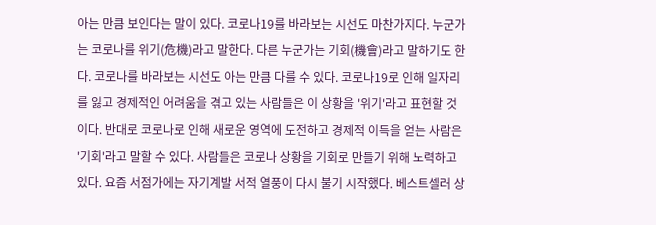아는 만큼 보인다는 말이 있다. 코로나19를 바라보는 시선도 마찬가지다. 누군가는 코로나를 위기(危機)라고 말한다. 다른 누군가는 기회(機會)라고 말하기도 한다. 코로나를 바라보는 시선도 아는 만큼 다를 수 있다. 코로나19로 인해 일자리를 잃고 경제적인 어려움을 겪고 있는 사람들은 이 상황을 '위기'라고 표현할 것이다. 반대로 코로나로 인해 새로운 영역에 도전하고 경제적 이득을 얻는 사람은 '기회'라고 말할 수 있다. 사람들은 코로나 상황을 기회로 만들기 위해 노력하고 있다. 요즘 서점가에는 자기계발 서적 열풍이 다시 불기 시작했다. 베스트셀러 상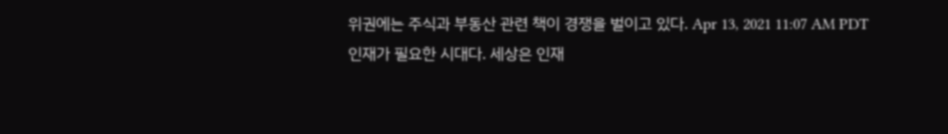위권에는 주식과 부동산 관련 책이 경쟁을 벌이고 있다. Apr 13, 2021 11:07 AM PDT
인재가 필요한 시대다. 세상은 인재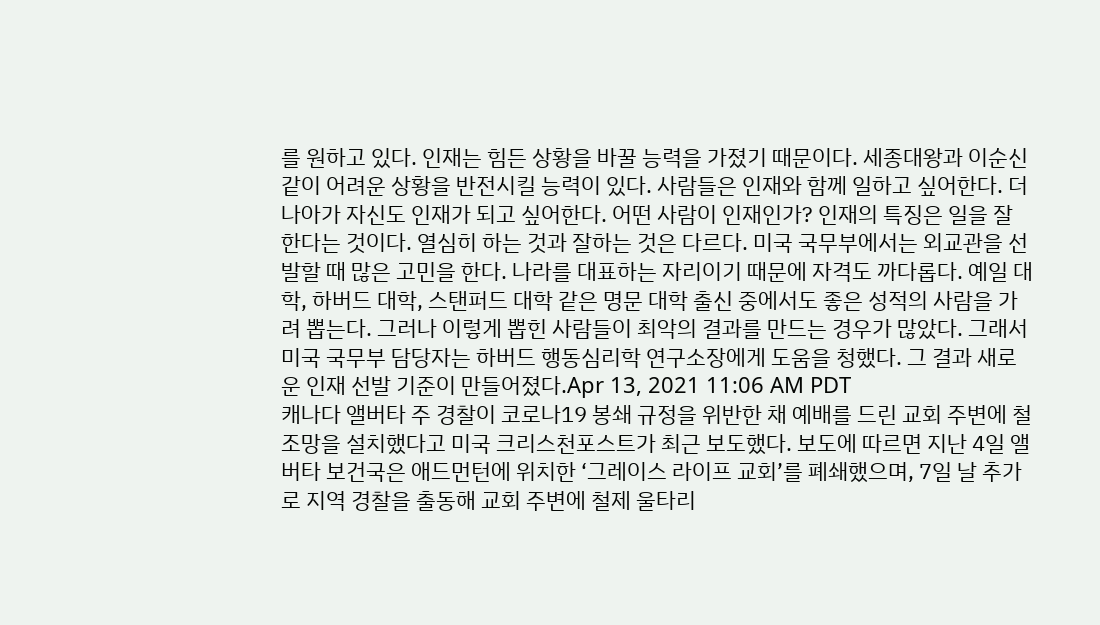를 원하고 있다. 인재는 힘든 상황을 바꿀 능력을 가졌기 때문이다. 세종대왕과 이순신 같이 어려운 상황을 반전시킬 능력이 있다. 사람들은 인재와 함께 일하고 싶어한다. 더 나아가 자신도 인재가 되고 싶어한다. 어떤 사람이 인재인가? 인재의 특징은 일을 잘 한다는 것이다. 열심히 하는 것과 잘하는 것은 다르다. 미국 국무부에서는 외교관을 선발할 때 많은 고민을 한다. 나라를 대표하는 자리이기 때문에 자격도 까다롭다. 예일 대학, 하버드 대학, 스탠퍼드 대학 같은 명문 대학 출신 중에서도 좋은 성적의 사람을 가려 뽑는다. 그러나 이렇게 뽑힌 사람들이 최악의 결과를 만드는 경우가 많았다. 그래서 미국 국무부 담당자는 하버드 행동심리학 연구소장에게 도움을 청했다. 그 결과 새로운 인재 선발 기준이 만들어졌다.Apr 13, 2021 11:06 AM PDT
캐나다 앨버타 주 경찰이 코로나19 봉쇄 규정을 위반한 채 예배를 드린 교회 주변에 철조망을 설치했다고 미국 크리스천포스트가 최근 보도했다. 보도에 따르면 지난 4일 앨버타 보건국은 애드먼턴에 위치한 ‘그레이스 라이프 교회’를 폐쇄했으며, 7일 날 추가로 지역 경찰을 출동해 교회 주변에 철제 울타리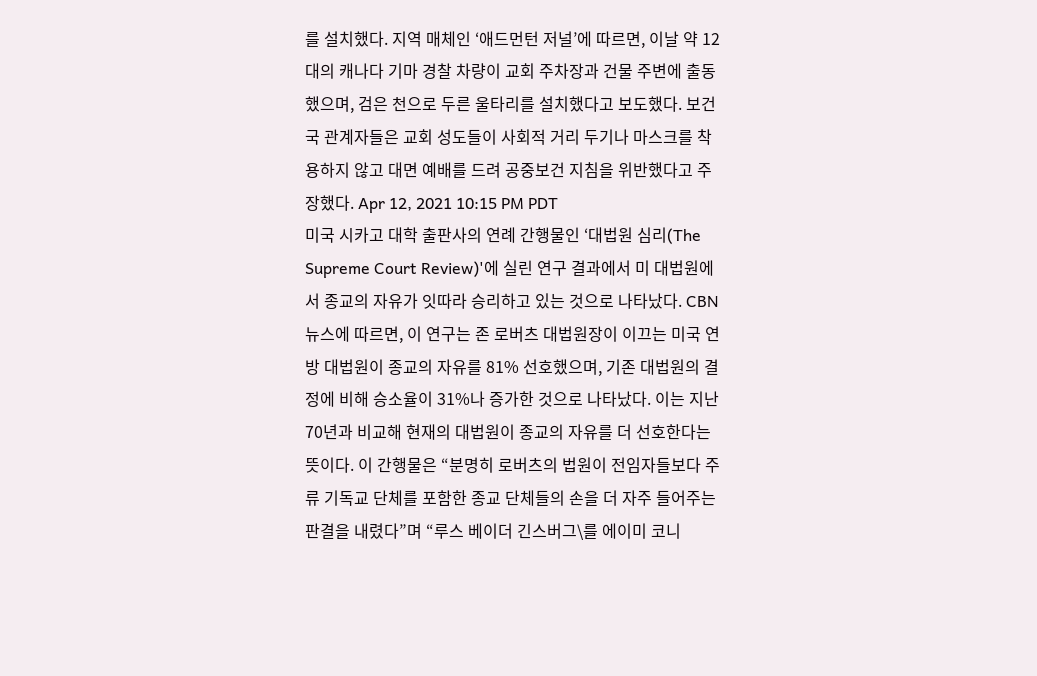를 설치했다. 지역 매체인 ‘애드먼턴 저널’에 따르면, 이날 약 12대의 캐나다 기마 경찰 차량이 교회 주차장과 건물 주변에 출동했으며, 검은 천으로 두른 울타리를 설치했다고 보도했다. 보건국 관계자들은 교회 성도들이 사회적 거리 두기나 마스크를 착용하지 않고 대면 예배를 드려 공중보건 지침을 위반했다고 주장했다. Apr 12, 2021 10:15 PM PDT
미국 시카고 대학 출판사의 연례 간행물인 ‘대법원 심리(The Supreme Court Review)'에 실린 연구 결과에서 미 대법원에서 종교의 자유가 잇따라 승리하고 있는 것으로 나타났다. CBN뉴스에 따르면, 이 연구는 존 로버츠 대법원장이 이끄는 미국 연방 대법원이 종교의 자유를 81% 선호했으며, 기존 대법원의 결정에 비해 승소율이 31%나 증가한 것으로 나타났다. 이는 지난 70년과 비교해 현재의 대법원이 종교의 자유를 더 선호한다는 뜻이다. 이 간행물은 “분명히 로버츠의 법원이 전임자들보다 주류 기독교 단체를 포함한 종교 단체들의 손을 더 자주 들어주는 판결을 내렸다”며 “루스 베이더 긴스버그\를 에이미 코니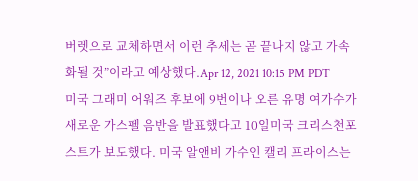버렛으로 교체하면서 이런 추세는 곧 끝나지 않고 가속화될 것”이라고 예상했다.Apr 12, 2021 10:15 PM PDT
미국 그래미 어워즈 후보에 9번이나 오른 유명 여가수가 새로운 가스펠 음반을 발표했다고 10일미국 크리스천포스트가 보도했다. 미국 알앤비 가수인 캘리 프라이스는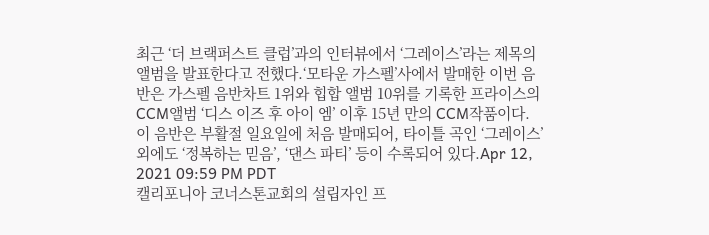최근 ‘더 브랙퍼스트 클럽’과의 인터뷰에서 ‘그레이스’라는 제목의 앨범을 발표한다고 전했다.‘모타운 가스펠’사에서 발매한 이번 음반은 가스펠 음반차트 1위와 힙합 앨범 10위를 기록한 프라이스의 CCM앨범 ‘디스 이즈 후 아이 엠’ 이후 15년 만의 CCM작품이다. 이 음반은 부활절 일요일에 처음 발매되어, 타이틀 곡인 ‘그레이스’ 외에도 ‘정복하는 믿음’, ‘댄스 파티’ 등이 수록되어 있다.Apr 12, 2021 09:59 PM PDT
캘리포니아 코너스톤교회의 설립자인 프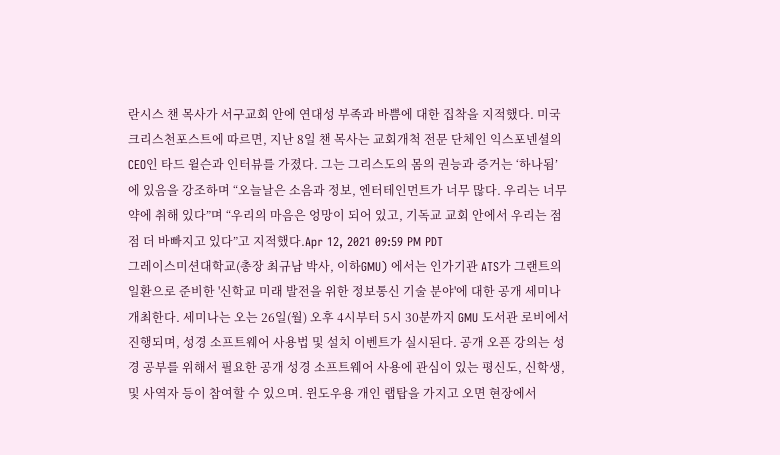란시스 챈 목사가 서구교회 안에 연대성 부족과 바쁨에 대한 집착을 지적했다. 미국 크리스천포스트에 따르면, 지난 8일 챈 목사는 교회개척 전문 단체인 익스포넨셜의 CEO인 타드 윌슨과 인터뷰를 가졌다. 그는 그리스도의 몸의 권능과 증거는 ‘하나됨’에 있음을 강조하며 “오늘날은 소음과 정보, 엔터테인먼트가 너무 많다. 우리는 너무 약에 취해 있다”며 “우리의 마음은 엉망이 되어 있고, 기독교 교회 안에서 우리는 점점 더 바빠지고 있다”고 지적했다.Apr 12, 2021 09:59 PM PDT
그레이스미션대학교(총장 최규남 박사, 이하GMU) 에서는 인가기관 ATS가 그랜트의 일환으로 준비한 '신학교 미래 발전을 위한 정보통신 기술 분야'에 대한 공개 세미나 개최한다. 세미나는 오는 26일(월) 오후 4시부터 5시 30분까지 GMU 도서관 로비에서 진행되며, 성경 소프트웨어 사용법 및 설치 이벤트가 실시된다. 공개 오픈 강의는 성경 공부를 위해서 필요한 공개 성경 소프트웨어 사용에 관심이 있는 평신도, 신학생, 및 사역자 등이 참여할 수 있으며. 윈도우용 개인 랩탑을 가지고 오면 현장에서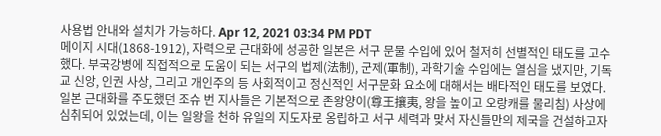사용법 안내와 설치가 가능하다. Apr 12, 2021 03:34 PM PDT
메이지 시대(1868-1912), 자력으로 근대화에 성공한 일본은 서구 문물 수입에 있어 철저히 선별적인 태도를 고수했다. 부국강병에 직접적으로 도움이 되는 서구의 법제(法制), 군제(軍制), 과학기술 수입에는 열심을 냈지만, 기독교 신앙, 인권 사상, 그리고 개인주의 등 사회적이고 정신적인 서구문화 요소에 대해서는 배타적인 태도를 보였다. 일본 근대화를 주도했던 조슈 번 지사들은 기본적으로 존왕양이(尊王攘夷, 왕을 높이고 오랑캐를 물리침) 사상에 심취되어 있었는데, 이는 일왕을 천하 유일의 지도자로 옹립하고 서구 세력과 맞서 자신들만의 제국을 건설하고자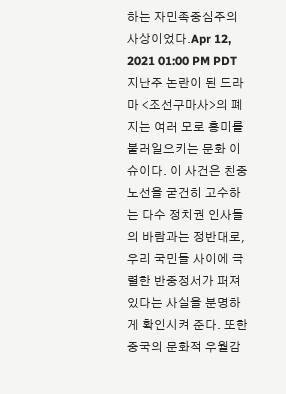하는 자민족중심주의 사상이었다.Apr 12, 2021 01:00 PM PDT
지난주 논란이 된 드라마 <조선구마사>의 폐지는 여러 모로 흥미를 불러일으키는 문화 이슈이다. 이 사건은 친중 노선을 굳건히 고수하는 다수 정치권 인사들의 바람과는 정반대로, 우리 국민들 사이에 극렬한 반중정서가 퍼져있다는 사실을 분명하게 확인시켜 준다. 또한 중국의 문화적 우월감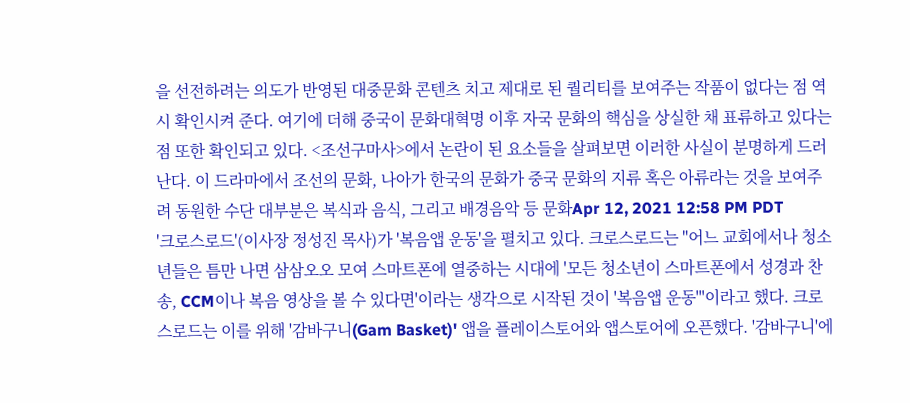을 선전하려는 의도가 반영된 대중문화 콘텐츠 치고 제대로 된 퀄리티를 보여주는 작품이 없다는 점 역시 확인시켜 준다. 여기에 더해 중국이 문화대혁명 이후 자국 문화의 핵심을 상실한 채 표류하고 있다는 점 또한 확인되고 있다. <조선구마사>에서 논란이 된 요소들을 살펴보면 이러한 사실이 분명하게 드러난다. 이 드라마에서 조선의 문화, 나아가 한국의 문화가 중국 문화의 지류 혹은 아류라는 것을 보여주려 동원한 수단 대부분은 복식과 음식, 그리고 배경음악 등 문화Apr 12, 2021 12:58 PM PDT
'크로스로드'(이사장 정성진 목사)가 '복음앱 운동'을 펼치고 있다. 크로스로드는 "어느 교회에서나 청소년들은 틈만 나면 삼삼오오 모여 스마트폰에 열중하는 시대에 '모든 청소년이 스마트폰에서 성경과 찬송, CCM이나 복음 영상을 볼 수 있다면'이라는 생각으로 시작된 것이 '복음앱 운동'"이라고 했다. 크로스로드는 이를 위해 '감바구니(Gam Basket)' 앱을 플레이스토어와 앱스토어에 오픈했다. '감바구니'에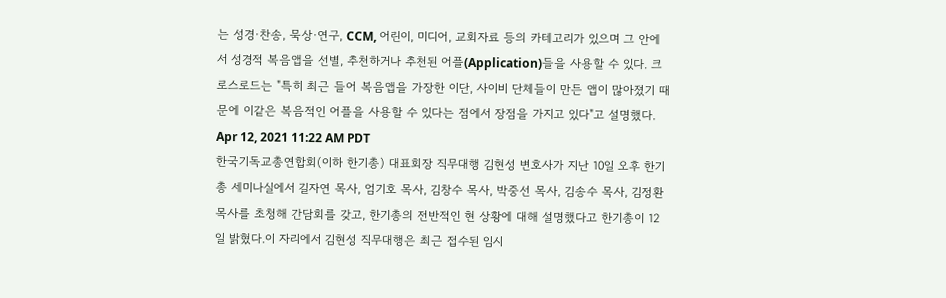는 성경·찬송, 묵상·연구, CCM, 어린이, 미디어, 교회자료 등의 카테고리가 있으며 그 안에서 성경적 복음앱을 선별, 추천하거나 추천된 어플(Application)들을 사용할 수 있다. 크로스로드는 "특히 최근 들어 복음앱을 가장한 이단, 사이비 단체들이 만든 앱이 많아졌기 때문에 이같은 복음적인 어플을 사용할 수 있다는 점에서 장점을 가지고 있다"고 설명했다. Apr 12, 2021 11:22 AM PDT
한국기독교총연합회(이하 한기총) 대표회장 직무대행 김현성 변호사가 지난 10일 오후 한기총 세미나실에서 길자연 목사, 엄기호 목사, 김창수 목사, 박중선 목사, 김송수 목사, 김정환 목사를 초청해 간담회를 갖고, 한기총의 전반적인 현 상황에 대해 설명했다고 한기총이 12일 밝혔다.이 자리에서 김현성 직무대행은 최근 접수된 임시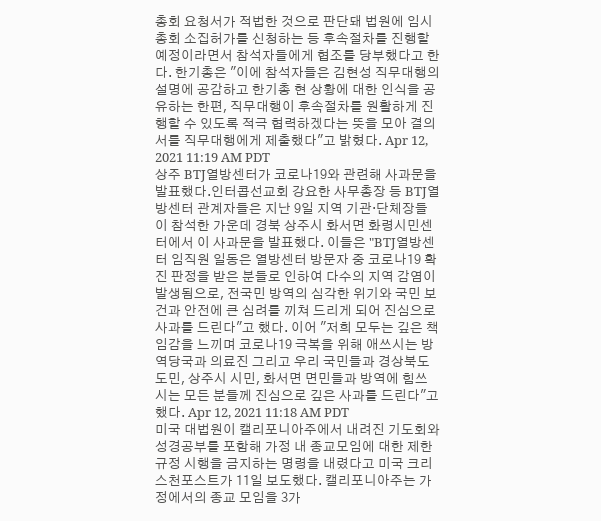총회 요청서가 적법한 것으로 판단돼 법원에 임시총회 소집허가를 신청하는 등 후속절차를 진행할 예정이라면서 참석자들에게 협조를 당부했다고 한다. 한기총은 "이에 참석자들은 김현성 직무대행의 설명에 공감하고 한기총 현 상황에 대한 인식을 공유하는 한편, 직무대행이 후속절차를 원활하게 진행할 수 있도록 적극 협력하겠다는 뜻을 모아 결의서를 직무대행에게 제출했다"고 밝혔다. Apr 12, 2021 11:19 AM PDT
상주 BTJ열방센터가 코로나19와 관련해 사과문을 발표했다.인터콥선교회 강요한 사무총장 등 BTJ열방센터 관계자들은 지난 9일 지역 기관·단체장들이 참석한 가운데 경북 상주시 화서면 화령시민센터에서 이 사과문을 발표했다. 이들은 "BTJ열방센터 임직원 일동은 열방센터 방문자 중 코로나19 확진 판정을 받은 분들로 인하여 다수의 지역 감염이 발생됨으로, 전국민 방역의 심각한 위기와 국민 보건과 안전에 큰 심려를 끼쳐 드리게 되어 진심으로 사과를 드린다"고 했다. 이어 "저희 모두는 깊은 책임감을 느끼며 코로나19 극복을 위해 애쓰시는 방역당국과 의료진 그리고 우리 국민들과 경상북도 도민, 상주시 시민, 화서면 면민들과 방역에 힘쓰시는 모든 분들께 진심으로 깊은 사과를 드린다"고 했다. Apr 12, 2021 11:18 AM PDT
미국 대법원이 캘리포니아주에서 내려진 기도회와 성경공부를 포함해 가정 내 종교모임에 대한 제한 규정 시행을 금지하는 명령을 내렸다고 미국 크리스천포스트가 11일 보도했다. 캘리포니아주는 가정에서의 종교 모임을 3가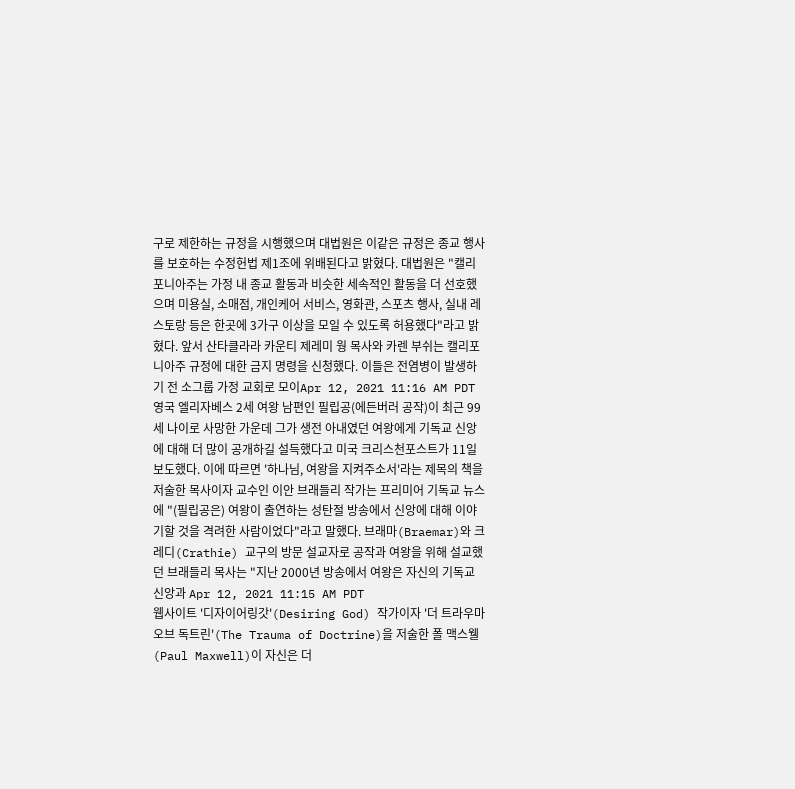구로 제한하는 규정을 시행했으며 대법원은 이같은 규정은 종교 행사를 보호하는 수정헌법 제1조에 위배된다고 밝혔다. 대법원은 "캘리포니아주는 가정 내 종교 활동과 비슷한 세속적인 활동을 더 선호했으며 미용실, 소매점, 개인케어 서비스, 영화관, 스포츠 행사, 실내 레스토랑 등은 한곳에 3가구 이상을 모일 수 있도록 허용했다"라고 밝혔다. 앞서 산타클라라 카운티 제레미 웡 목사와 카렌 부쉬는 캘리포니아주 규정에 대한 금지 명령을 신청했다. 이들은 전염병이 발생하기 전 소그룹 가정 교회로 모이Apr 12, 2021 11:16 AM PDT
영국 엘리자베스 2세 여왕 남편인 필립공(에든버러 공작)이 최근 99세 나이로 사망한 가운데 그가 생전 아내였던 여왕에게 기독교 신앙에 대해 더 많이 공개하길 설득했다고 미국 크리스천포스트가 11일 보도했다. 이에 따르면 '하나님, 여왕을 지켜주소서'라는 제목의 책을 저술한 목사이자 교수인 이안 브래들리 작가는 프리미어 기독교 뉴스에 "(필립공은) 여왕이 출연하는 성탄절 방송에서 신앙에 대해 이야기할 것을 격려한 사람이었다"라고 말했다. 브래마(Braemar)와 크레디(Crathie) 교구의 방문 설교자로 공작과 여왕을 위해 설교했던 브래들리 목사는 "지난 2000년 방송에서 여왕은 자신의 기독교 신앙과 Apr 12, 2021 11:15 AM PDT
웹사이트 '디자이어링갓'(Desiring God) 작가이자 '더 트라우마 오브 독트린'(The Trauma of Doctrine)을 저술한 폴 맥스웰(Paul Maxwell)이 자신은 더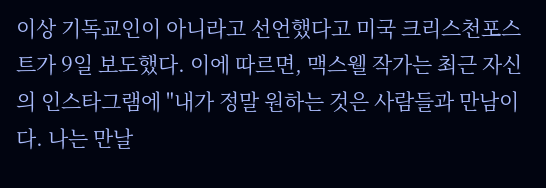이상 기독교인이 아니라고 선언했다고 미국 크리스천포스트가 9일 보도했다. 이에 따르면, 맥스웰 작가는 최근 자신의 인스타그램에 "내가 정말 원하는 것은 사람들과 만남이다. 나는 만날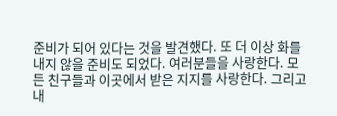준비가 되어 있다는 것을 발견했다. 또 더 이상 화를 내지 않을 준비도 되었다. 여러분들을 사랑한다. 모든 친구들과 이곳에서 받은 지지를 사랑한다. 그리고 내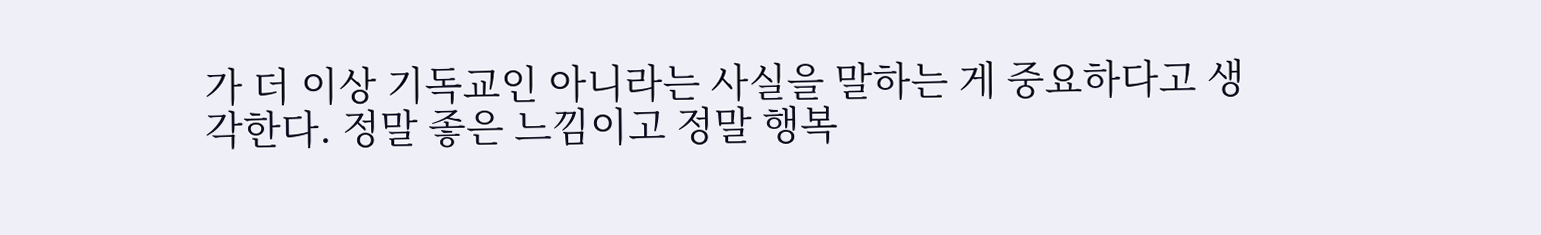가 더 이상 기독교인 아니라는 사실을 말하는 게 중요하다고 생각한다. 정말 좋은 느낌이고 정말 행복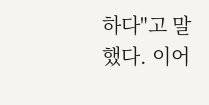하다"고 말했다. 이어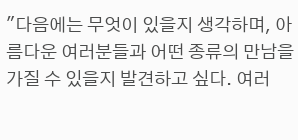"다음에는 무엇이 있을지 생각하며, 아름다운 여러분들과 어떤 종류의 만남을 가질 수 있을지 발견하고 싶다. 여러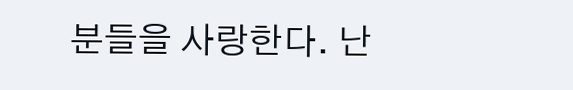분들을 사랑한다. 난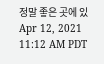정말 좋은 곳에 있Apr 12, 2021 11:12 AM PDT